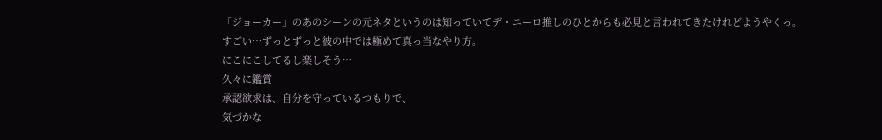「ジョーカー」のあのシーンの元ネタというのは知っていてデ・ニーロ推しのひとからも必見と言われてきたけれどようやくっ。
すごい…ずっとずっと彼の中では極めて真っ当なやり方。
にこにこしてるし楽しそう…
久々に鑑賞
承認欲求は、自分を守っているつもりで、
気づかな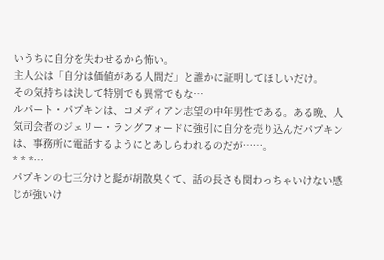いうちに自分を失わせるから怖い。
主人公は「自分は価値がある人間だ」と誰かに証明してほしいだけ。
その気持ちは決して特別でも異常でもな…
ルパート・パプキンは、コメディアン志望の中年男性である。ある晩、人気司会者のジェリー・ラングフォードに強引に自分を売り込んだパプキンは、事務所に電話するようにとあしらわれるのだが……。
* * *…
パプキンの七三分けと髭が胡散臭くて、話の長さも関わっちゃいけない感じが強いけ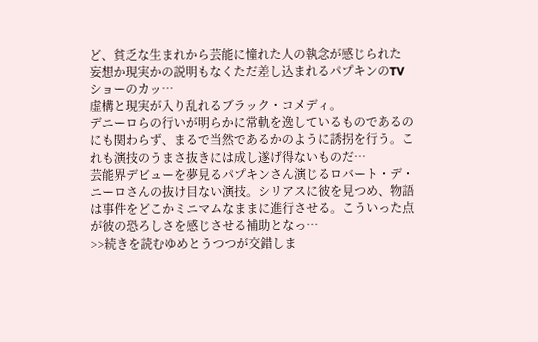ど、貧乏な生まれから芸能に憧れた人の執念が感じられた
妄想か現実かの説明もなくただ差し込まれるパプキンのTVショーのカッ…
虚構と現実が入り乱れるブラック・コメディ。
デニーロらの行いが明らかに常軌を逸しているものであるのにも関わらず、まるで当然であるかのように誘拐を行う。これも演技のうまさ抜きには成し遂げ得ないものだ…
芸能界デビューを夢見るパプキンさん演じるロバート・デ・ニーロさんの抜け目ない演技。シリアスに彼を見つめ、物語は事件をどこかミニマムなままに進行させる。こういった点が彼の恐ろしさを感じさせる補助となっ…
>>続きを読むゆめとうつつが交錯しま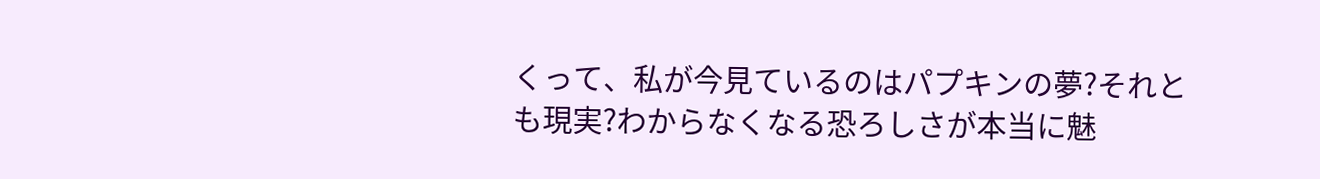くって、私が今見ているのはパプキンの夢?それとも現実?わからなくなる恐ろしさが本当に魅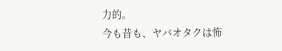力的。
今も昔も、ヤバオタクは怖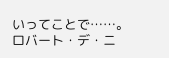いってことで……。
ロバート・デ・ニ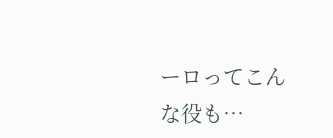ーロってこんな役も…